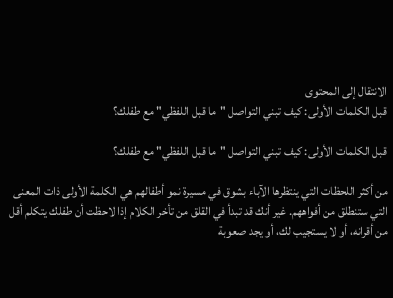الانتقال إلى المحتوى
قبل الكلمات الأولى: كيف تبني التواصل "ما قبل اللفظي" مع طفلك؟

قبل الكلمات الأولى: كيف تبني التواصل "ما قبل اللفظي" مع طفلك؟

من أكثر اللحظات التي ينتظرها الآباء بشوق في مسيرة نمو أطفالهم هي الكلمة الأولى ذات المعنى التي ستنطلق من أفواههم. غير أنك قد تبدأ في القلق من تأخر الكلام إذا لاحظت أن طفلك يتكلم أقل من أقرانه، أو لا يستجيب لك، أو يجد صعوبة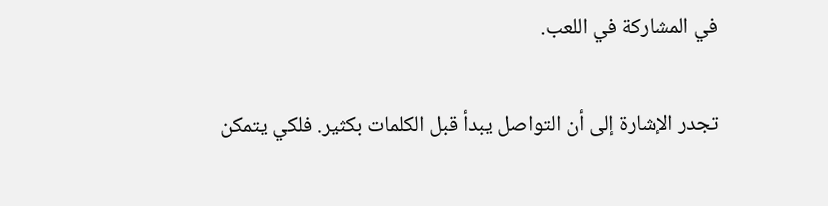في المشاركة في اللعب.

تجدر الإشارة إلى أن التواصل يبدأ قبل الكلمات بكثير. فلكي يتمكن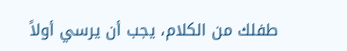طفلك من الكلام، يجب أن يرسي أولاً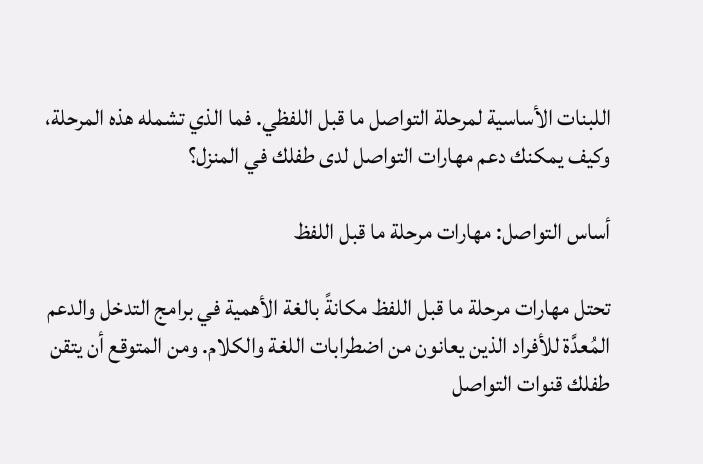اللبنات الأساسية لمرحلة التواصل ما قبل اللفظي. فما الذي تشمله هذه المرحلة، وكيف يمكنك دعم مهارات التواصل لدى طفلك في المنزل؟

أساس التواصل: مهارات مرحلة ما قبل اللفظ

تحتل مهارات مرحلة ما قبل اللفظ مكانةً بالغة الأهمية في برامج التدخل والدعم المُعدَّة للأفراد الذين يعانون من اضطرابات اللغة والكلام. ومن المتوقع أن يتقن طفلك قنوات التواصل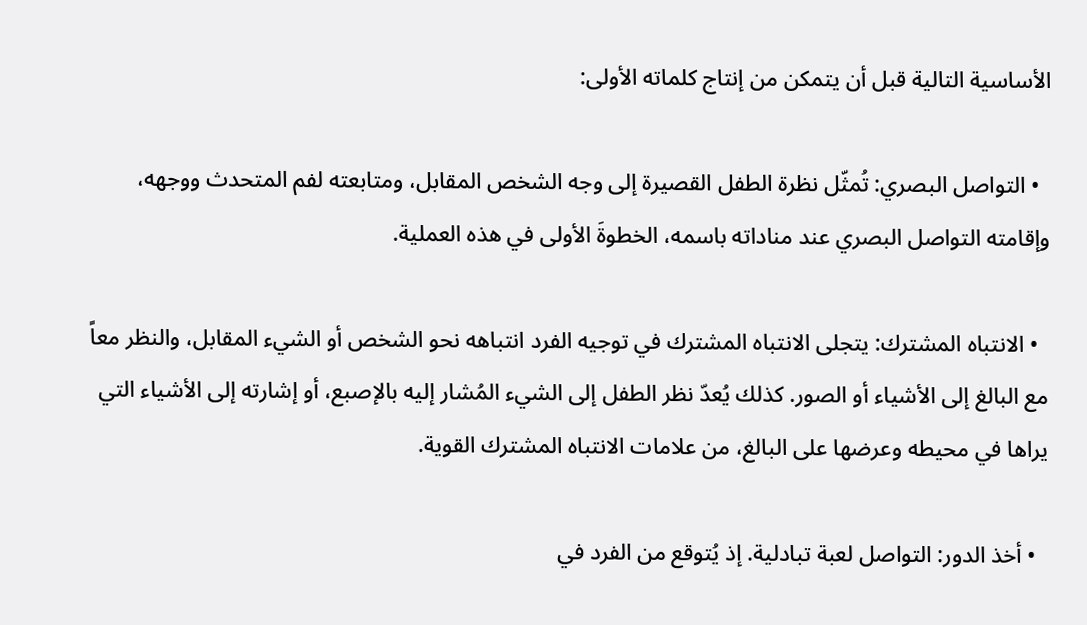الأساسية التالية قبل أن يتمكن من إنتاج كلماته الأولى:

  • التواصل البصري: تُمثّل نظرة الطفل القصيرة إلى وجه الشخص المقابل، ومتابعته لفم المتحدث ووجهه، وإقامته التواصل البصري عند مناداته باسمه، الخطوةَ الأولى في هذه العملية.

  • الانتباه المشترك: يتجلى الانتباه المشترك في توجيه الفرد انتباهه نحو الشخص أو الشيء المقابل، والنظر معاً مع البالغ إلى الأشياء أو الصور. كذلك يُعدّ نظر الطفل إلى الشيء المُشار إليه بالإصبع، أو إشارته إلى الأشياء التي يراها في محيطه وعرضها على البالغ، من علامات الانتباه المشترك القوية.

  • أخذ الدور: التواصل لعبة تبادلية. إذ يُتوقع من الفرد في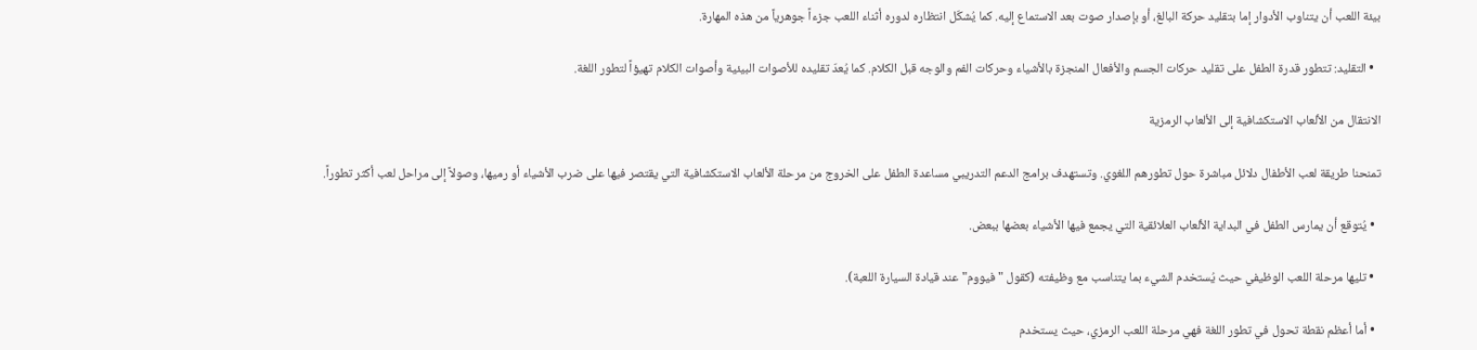بيئة اللعب أن يتناوب الأدوار إما بتقليد حركة البالغ، أو بإصدار صوت بعد الاستماع إليه. كما يُشكّل انتظاره لدوره أثناء اللعب جزءاً جوهرياً من هذه المهارة.

  • التقليد: تتطور قدرة الطفل على تقليد حركات الجسم والأفعال المنجزة بالأشياء وحركات الفم والوجه قبل الكلام. كما يُعدّ تقليده للأصوات البيئية وأصوات الكلام تهيؤاً لتطور اللغة.

الانتقال من الألعاب الاستكشافية إلى الألعاب الرمزية

تمنحنا طريقة لعب الأطفال دلائل مباشرة حول تطورهم اللغوي. وتستهدف برامج الدعم التدريبي مساعدة الطفل على الخروج من مرحلة الألعاب الاستكشافية التي يقتصر فيها على ضرب الأشياء أو رميها، وصولاً إلى مراحل لعب أكثر تطوراً.

  • يُتوقع أن يمارس الطفل في البداية الألعاب العلائقية التي يجمع فيها الأشياء بعضها ببعض.

  • تليها مرحلة اللعب الوظيفي حيث يُستخدم الشيء بما يتناسب مع وظيفته (كقول "فيووم" عند قيادة السيارة اللعبة).

  • أما أعظم نقطة تحول في تطور اللغة فهي مرحلة اللعب الرمزي، حيث يستخدم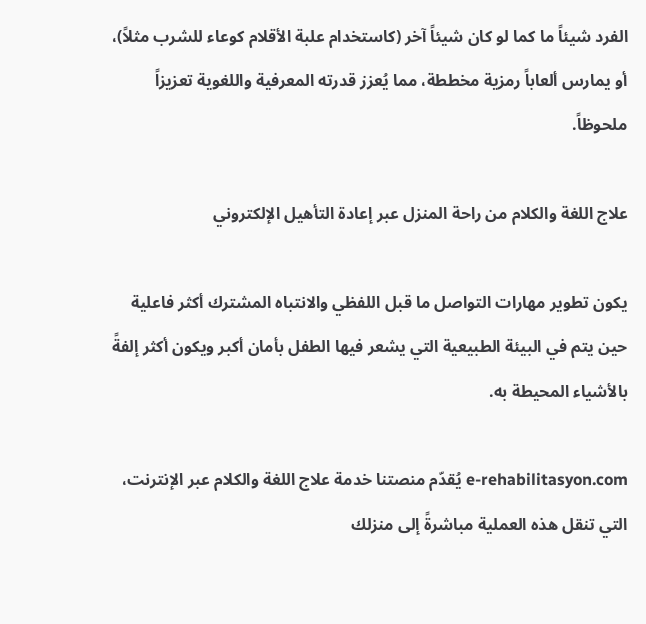الفرد شيئاً ما كما لو كان شيئاً آخر (كاستخدام علبة الأقلام كوعاء للشرب مثلاً)، أو يمارس ألعاباً رمزية مخططة، مما يُعزز قدرته المعرفية واللغوية تعزيزاً ملحوظاً.

علاج اللغة والكلام من راحة المنزل عبر إعادة التأهيل الإلكتروني

يكون تطوير مهارات التواصل ما قبل اللفظي والانتباه المشترك أكثر فاعلية حين يتم في البيئة الطبيعية التي يشعر فيها الطفل بأمان أكبر ويكون أكثر إلفةً بالأشياء المحيطة به.

e-rehabilitasyon.com يُقدّم منصتنا خدمة علاج اللغة والكلام عبر الإنترنت، التي تنقل هذه العملية مباشرةً إلى منزلك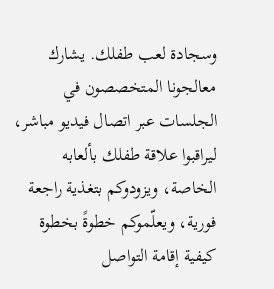وسجادة لعب طفلك. يشارك معالجونا المتخصصون في الجلسات عبر اتصال فيديو مباشر، ليراقبوا علاقة طفلك بألعابه الخاصة، ويزودوكم بتغذية راجعة فورية، ويعلّموكم خطوةً بخطوة كيفية إقامة التواصل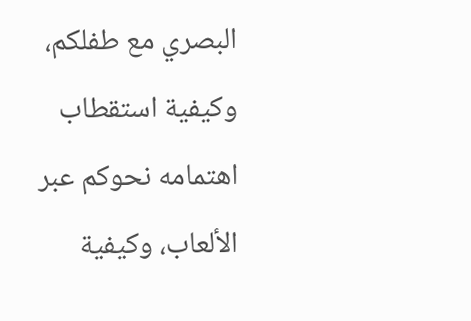البصري مع طفلكم، وكيفية استقطاب اهتمامه نحوكم عبر الألعاب، وكيفية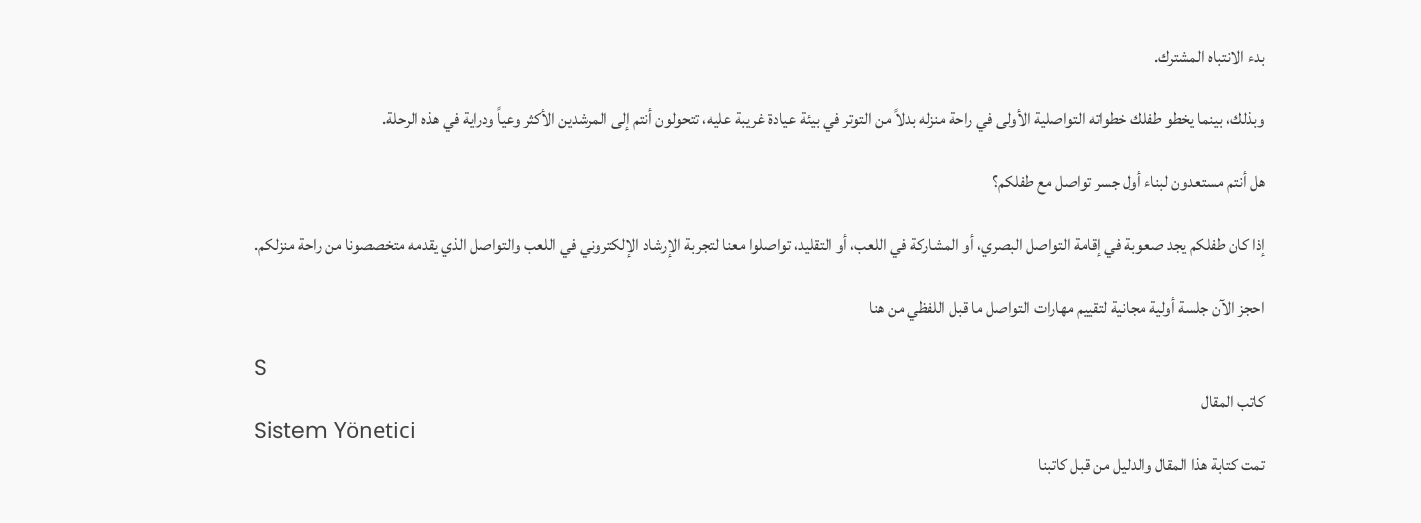بدء الانتباه المشترك.

وبذلك، بينما يخطو طفلك خطواته التواصلية الأولى في راحة منزله بدلاً من التوتر في بيئة عيادة غريبة عليه، تتحولون أنتم إلى المرشدين الأكثر وعياً ودراية في هذه الرحلة.

هل أنتم مستعدون لبناء أول جسر تواصل مع طفلكم؟

إذا كان طفلكم يجد صعوبة في إقامة التواصل البصري، أو المشاركة في اللعب، أو التقليد، تواصلوا معنا لتجربة الإرشاد الإلكتروني في اللعب والتواصل الذي يقدمه متخصصونا من راحة منزلكم.

احجز الآن جلسة أولية مجانية لتقييم مهارات التواصل ما قبل اللفظي من هنا

S
كاتب المقال
Sistem Yönetici
تمت كتابة هذا المقال والدليل من قبل كاتبنا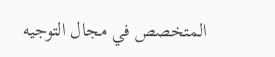المتخصص في مجال التوجيه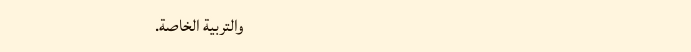والتربية الخاصة.